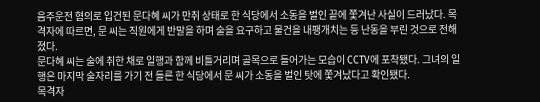음주운전 혐의로 입건된 문다혜 씨가 만취 상태로 한 식당에서 소동을 벌인 끝에 쫓겨난 사실이 드러났다. 목격자에 따르면, 문 씨는 직원에게 반말을 하며 술을 요구하고 물건을 내팽개치는 등 난동을 부린 것으로 전해졌다.
문다혜 씨는 술에 취한 채로 일행과 함께 비틀거리며 골목으로 들어가는 모습이 CCTV에 포착됐다. 그녀의 일행은 마지막 술자리를 가기 전 들른 한 식당에서 문 씨가 소동을 벌인 탓에 쫓겨났다고 확인됐다.
목격자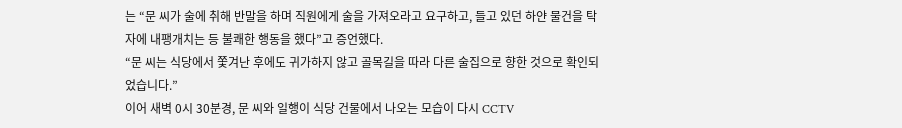는 “문 씨가 술에 취해 반말을 하며 직원에게 술을 가져오라고 요구하고, 들고 있던 하얀 물건을 탁자에 내팽개치는 등 불쾌한 행동을 했다”고 증언했다.
“문 씨는 식당에서 쫓겨난 후에도 귀가하지 않고 골목길을 따라 다른 술집으로 향한 것으로 확인되었습니다.”
이어 새벽 0시 30분경, 문 씨와 일행이 식당 건물에서 나오는 모습이 다시 CCTV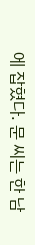에 잡혔다. 문 씨는 한 남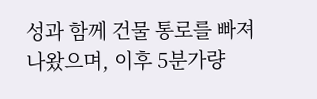성과 함께 건물 통로를 빠져나왔으며, 이후 5분가량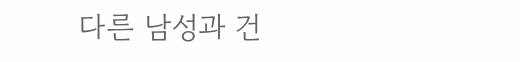다른 남성과 건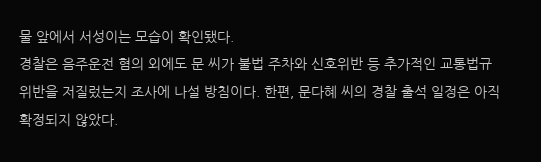물 앞에서 서성이는 모습이 확인됐다.
경찰은 음주운전 혐의 외에도 문 씨가 불법 주차와 신호위반 등 추가적인 교통법규 위반을 저질렀는지 조사에 나설 방침이다. 한편, 문다혜 씨의 경찰 출석 일정은 아직 확정되지 않았다.